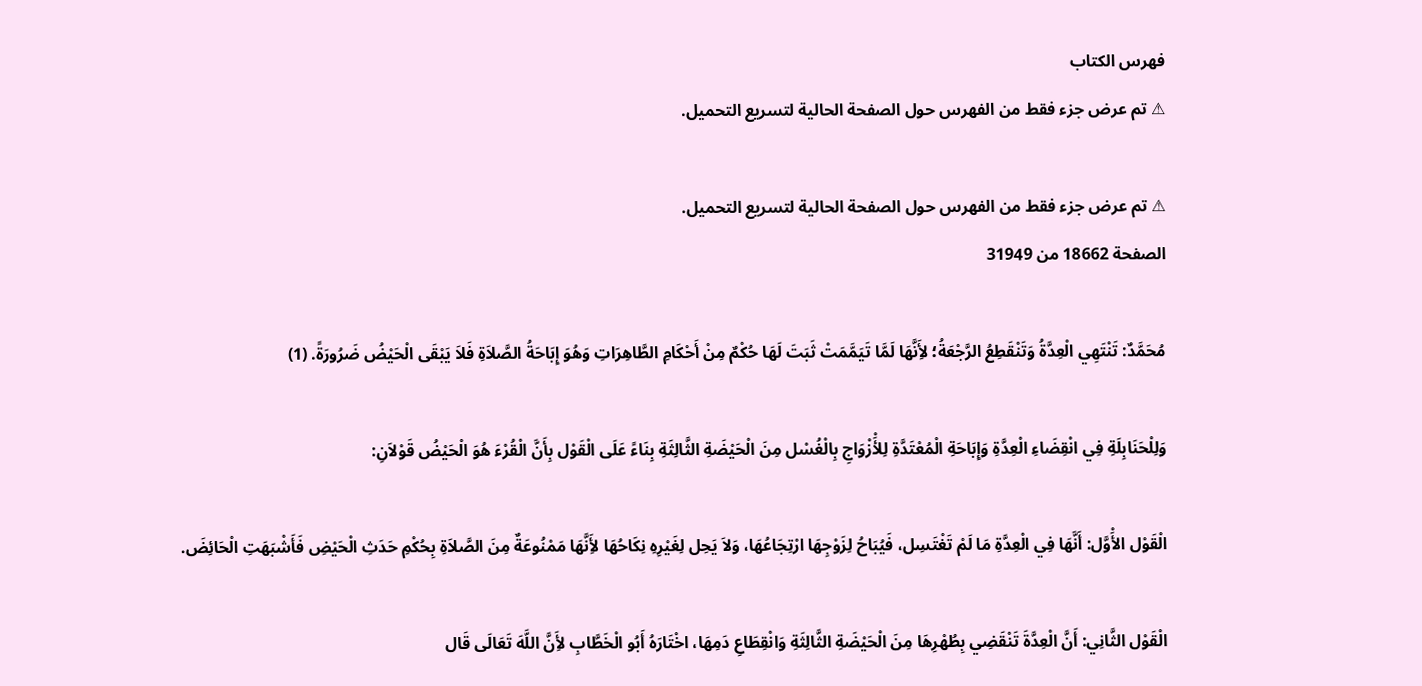فهرس الكتاب
⚠ تم عرض جزء فقط من الفهرس حول الصفحة الحالية لتسريع التحميل.

⚠ تم عرض جزء فقط من الفهرس حول الصفحة الحالية لتسريع التحميل.
الصفحة 18662 من 31949

مُحَمَّدٌ: تَنْتَهِي الْعِدَّةُ وَتَنْقَطِعُ الرَّجْعَةُ؛ لأَِنَّهَا لَمَّا تَيَمَّمَتْ ثَبَتَ لَهَا حُكْمٌ مِنْ أَحْكَامِ الطَّاهِرَاتِ وَهُوَ إِبَاحَةُ الصَّلاَةِ فَلاَ يَبْقَى الْحَيْضُ ضَرُورَةً. (1)

وَلِلْحَنَابِلَةِ فِي انْقِضَاءِ الْعِدَّةِ وَإِبَاحَةِ الْمُعْتَدَّةِ لِلأَْزْوَاجِ بِالْغُسْل مِنَ الْحَيْضَةِ الثَّالِثَةِ بِنَاءً عَلَى الْقَوْل بِأَنَّ الْقُرْءَ هُوَ الْحَيْضُ قَوْلاَنِ:

الْقَوْل الأَْوَّل: أَنَّهَا فِي الْعِدَّةِ مَا لَمْ تَغْتَسِل، فَيُبَاحُ لِزَوْجِهَا ارْتِجَاعُهَا، وَلاَ يَحِل لِغَيْرِهِ نِكَاحُهَا لأَِنَّهَا مَمْنُوعَةٌ مِنَ الصَّلاَةِ بِحُكْمِ حَدَثِ الْحَيْضِ فَأَشْبَهَتِ الْحَائِضَ.

الْقَوْل الثَّانِي: أَنَّ الْعِدَّةَ تَنْقَضِي بِطُهْرِهَا مِنَ الْحَيْضَةِ الثَّالِثَةِ وَانْقِطَاعِ دَمِهَا، اخْتَارَهُ أَبُو الْخَطَّابِ لأَِنَّ اللَّهَ تَعَالَى قَال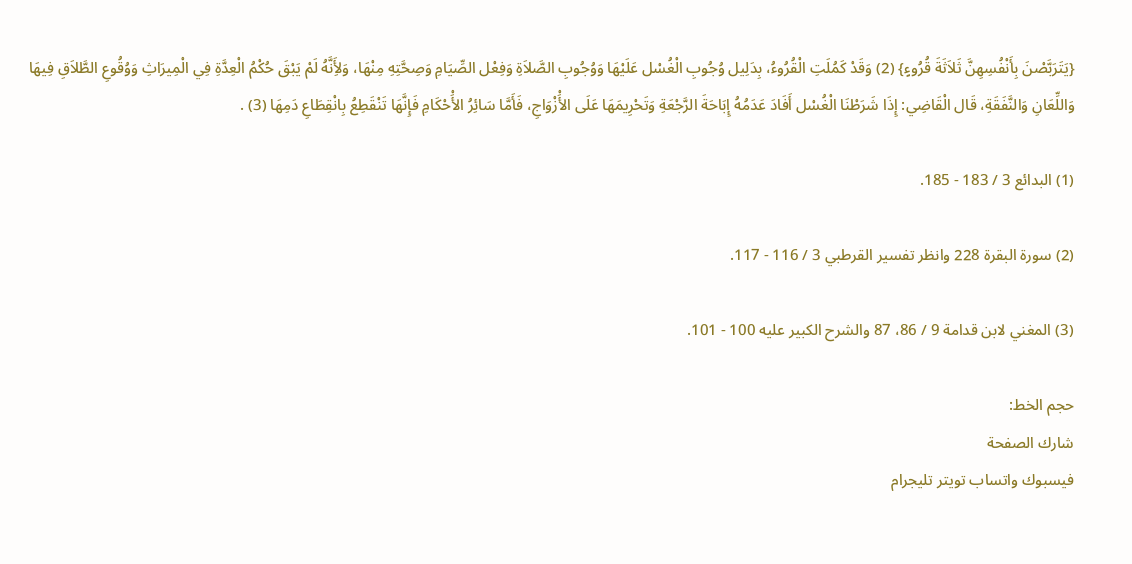{يَتَرَبَّصْنَ بِأَنْفُسِهِنَّ ثَلاَثَةَ قُرُوءٍ} (2) وَقَدْ كَمُلَتِ الْقُرُوءُ، بِدَلِيل وُجُوبِ الْغُسْل عَلَيْهَا وَوُجُوبِ الصَّلاَةِ وَفِعْل الصِّيَامِ وَصِحَّتِهِ مِنْهَا، وَلأَِنَّهُ لَمْ يَبْقَ حُكْمُ الْعِدَّةِ فِي الْمِيرَاثِ وَوُقُوعِ الطَّلاَقِ فِيهَا وَاللِّعَانِ وَالنَّفَقَةِ، قَال الْقَاضِي: إِذَا شَرَطْنَا الْغُسْل أَفَادَ عَدَمُهُ إِبَاحَةَ الرَّجْعَةِ وَتَحْرِيمَهَا عَلَى الأَْزْوَاجِ، فَأَمَّا سَائِرُ الأَْحْكَامِ فَإِنَّهَا تَنْقَطِعُ بِانْقِطَاعِ دَمِهَا (3) .

(1) البدائع 3 / 183 - 185.

(2) سورة البقرة 228 وانظر تفسير القرطبي 3 / 116 - 117.

(3) المغني لابن قدامة 9 / 86، 87 والشرح الكبير عليه 100 - 101.

حجم الخط:
شارك الصفحة
فيسبوك واتساب تويتر تليجرام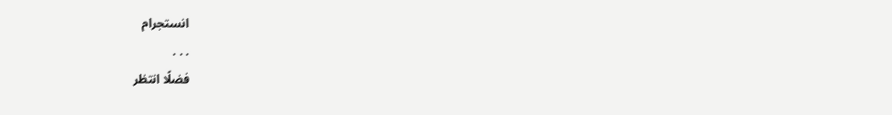انستجرام
. . .
فضلًا انتظر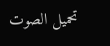تحميل الصوت